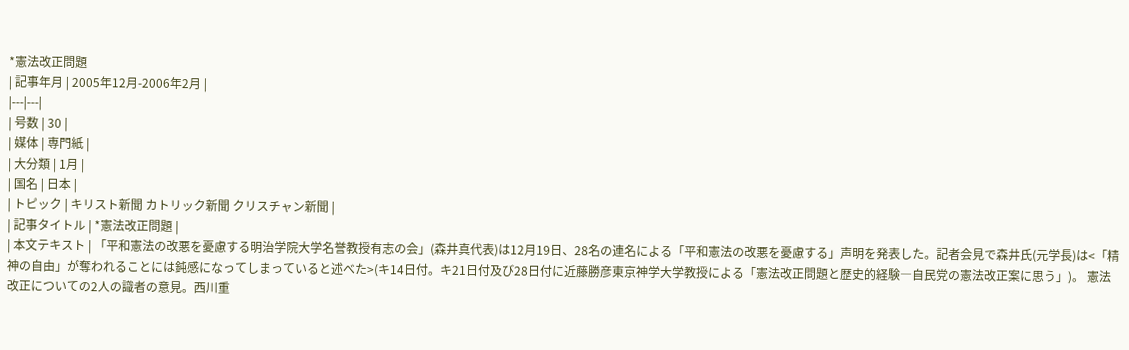*憲法改正問題
| 記事年月 | 2005年12月-2006年2月 |
|---|---|
| 号数 | 30 |
| 媒体 | 専門紙 |
| 大分類 | 1月 |
| 国名 | 日本 |
| トピック | キリスト新聞 カトリック新聞 クリスチャン新聞 |
| 記事タイトル | *憲法改正問題 |
| 本文テキスト | 「平和憲法の改悪を憂慮する明治学院大学名誉教授有志の会」(森井真代表)は12月19日、28名の連名による「平和憲法の改悪を憂慮する」声明を発表した。記者会見で森井氏(元学長)は<「精神の自由」が奪われることには鈍感になってしまっていると述べた>(キ14日付。キ21日付及び28日付に近藤勝彦東京神学大学教授による「憲法改正問題と歴史的経験―自民党の憲法改正案に思う」)。 憲法改正についての2人の識者の意見。西川重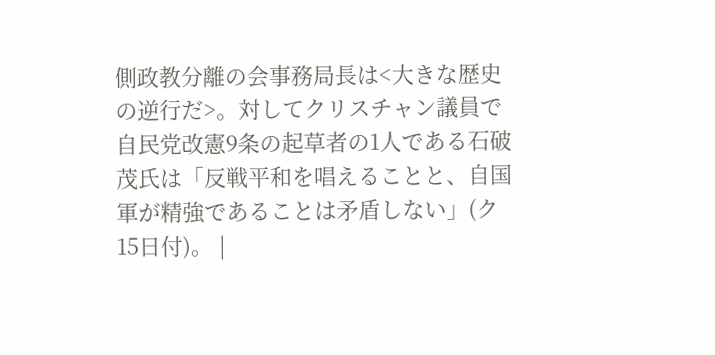側政教分離の会事務局長は<大きな歴史の逆行だ>。対してクリスチャン議員で自民党改憲9条の起草者の1人である石破茂氏は「反戦平和を唱えることと、自国軍が精強であることは矛盾しない」(ク15日付)。 |